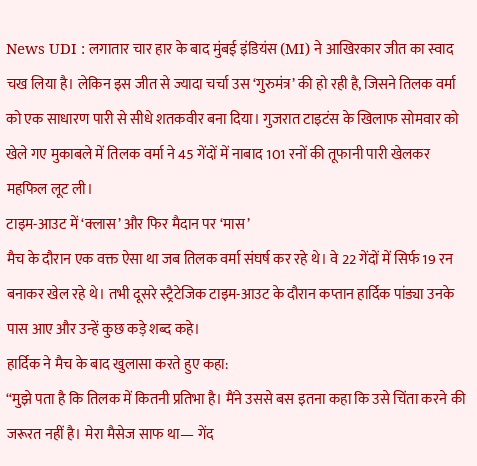News UDI : लगातार चार हार के बाद मुंबई इंडियंस (MI) ने आखिरकार जीत का स्वाद चख लिया है। लेकिन इस जीत से ज्यादा चर्चा उस ‘गुरुमंत्र’ की हो रही है, जिसने तिलक वर्मा को एक साधारण पारी से सीधे शतकवीर बना दिया। गुजरात टाइटंस के खिलाफ सोमवार को खेले गए मुकाबले में तिलक वर्मा ने 45 गेंदों में नाबाद 101 रनों की तूफानी पारी खेलकर महफिल लूट ली।
टाइम-आउट में ‘क्लास’ और फिर मैदान पर ‘मास’
मैच के दौरान एक वक्त ऐसा था जब तिलक वर्मा संघर्ष कर रहे थे। वे 22 गेंदों में सिर्फ 19 रन बनाकर खेल रहे थे। तभी दूसरे स्ट्रैटेजिक टाइम-आउट के दौरान कप्तान हार्दिक पांड्या उनके पास आए और उन्हें कुछ कड़े शब्द कहे।
हार्दिक ने मैच के बाद खुलासा करते हुए कहा:
“मुझे पता है कि तिलक में कितनी प्रतिभा है। मैंने उससे बस इतना कहा कि उसे चिंता करने की जरूरत नहीं है। मेरा मैसेज साफ था— गेंद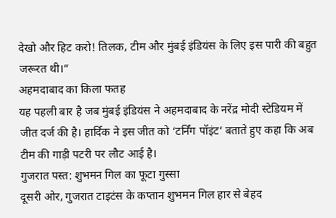देखो और हिट करो! तिलक, टीम और मुंबई इंडियंस के लिए इस पारी की बहुत जरूरत थी।”
अहमदाबाद का किला फतह
यह पहली बार है जब मुंबई इंडियंस ने अहमदाबाद के नरेंद्र मोदी स्टेडियम में जीत दर्ज की है। हार्दिक ने इस जीत को ‘टर्निंग पॉइंट’ बताते हुए कहा कि अब टीम की गाड़ी पटरी पर लौट आई है।
गुजरात पस्त: शुभमन गिल का फूटा गुस्सा
दूसरी ओर, गुजरात टाइटंस के कप्तान शुभमन गिल हार से बेहद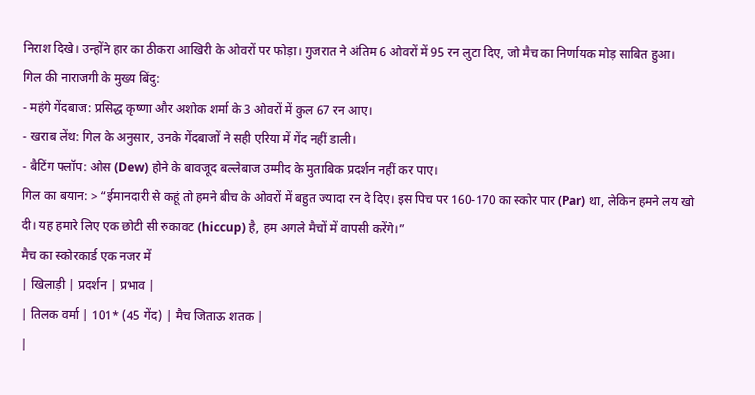निराश दिखे। उन्होंने हार का ठीकरा आखिरी के ओवरों पर फोड़ा। गुजरात ने अंतिम 6 ओवरों में 95 रन लुटा दिए, जो मैच का निर्णायक मोड़ साबित हुआ।
गिल की नाराजगी के मुख्य बिंदु:
- महंगे गेंदबाज: प्रसिद्ध कृष्णा और अशोक शर्मा के 3 ओवरों में कुल 67 रन आए।
- खराब लेंथ: गिल के अनुसार, उनके गेंदबाजों ने सही एरिया में गेंद नहीं डाली।
- बैटिंग फ्लॉप: ओस (Dew) होने के बावजूद बल्लेबाज उम्मीद के मुताबिक प्रदर्शन नहीं कर पाए।
गिल का बयान: > “ईमानदारी से कहूं तो हमने बीच के ओवरों में बहुत ज्यादा रन दे दिए। इस पिच पर 160-170 का स्कोर पार (Par) था, लेकिन हमने लय खो दी। यह हमारे लिए एक छोटी सी रुकावट (hiccup) है, हम अगले मैचों में वापसी करेंगे।”
मैच का स्कोरकार्ड एक नजर में
| खिलाड़ी | प्रदर्शन | प्रभाव |
| तिलक वर्मा | 101* (45 गेंद) | मैच जिताऊ शतक |
|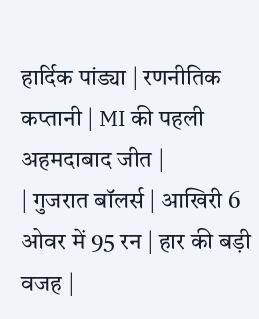हार्दिक पांड्या | रणनीतिक कप्तानी | MI की पहली अहमदाबाद जीत |
| गुजरात बॉलर्स | आखिरी 6 ओवर में 95 रन | हार की बड़ी वजह |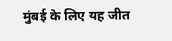मुंबई के लिए यह जीत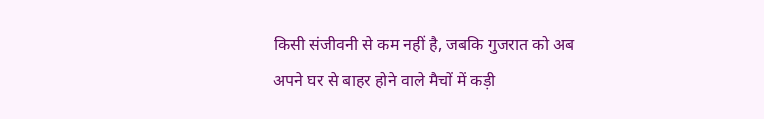किसी संजीवनी से कम नहीं है, जबकि गुजरात को अब अपने घर से बाहर होने वाले मैचों में कड़ी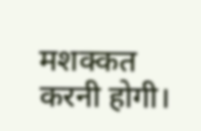मशक्कत करनी होगी।